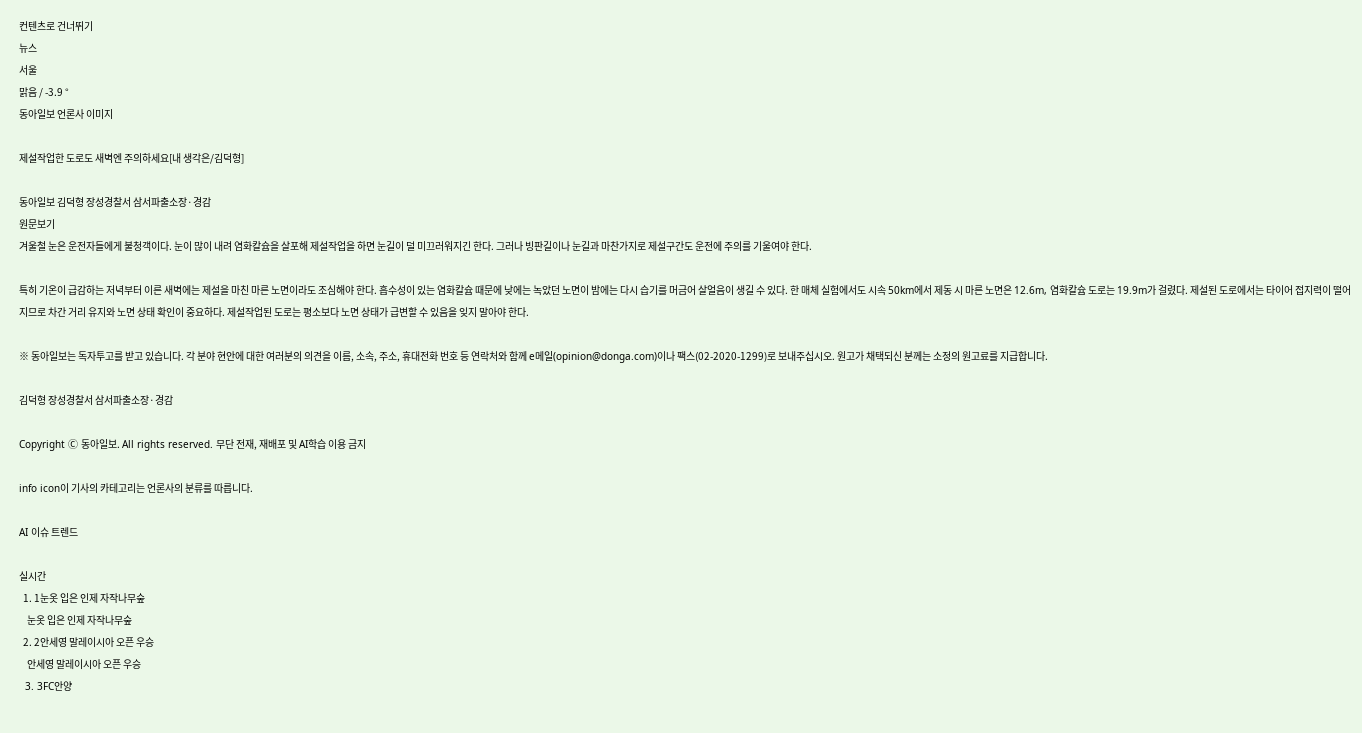컨텐츠로 건너뛰기
뉴스
서울
맑음 / -3.9 °
동아일보 언론사 이미지

제설작업한 도로도 새벽엔 주의하세요[내 생각은/김덕형]

동아일보 김덕형 장성경찰서 삼서파출소장·경감
원문보기
겨울철 눈은 운전자들에게 불청객이다. 눈이 많이 내려 염화칼슘을 살포해 제설작업을 하면 눈길이 덜 미끄러워지긴 한다. 그러나 빙판길이나 눈길과 마찬가지로 제설구간도 운전에 주의를 기울여야 한다.

특히 기온이 급감하는 저녁부터 이른 새벽에는 제설을 마친 마른 노면이라도 조심해야 한다. 흡수성이 있는 염화칼슘 때문에 낮에는 녹았던 노면이 밤에는 다시 습기를 머금어 살얼음이 생길 수 있다. 한 매체 실험에서도 시속 50km에서 제동 시 마른 노면은 12.6m, 염화칼슘 도로는 19.9m가 걸렸다. 제설된 도로에서는 타이어 접지력이 떨어지므로 차간 거리 유지와 노면 상태 확인이 중요하다. 제설작업된 도로는 평소보다 노면 상태가 급변할 수 있음을 잊지 말아야 한다.

※ 동아일보는 독자투고를 받고 있습니다. 각 분야 현안에 대한 여러분의 의견을 이름, 소속, 주소, 휴대전화 번호 등 연락처와 함께 e메일(opinion@donga.com)이나 팩스(02-2020-1299)로 보내주십시오. 원고가 채택되신 분께는 소정의 원고료를 지급합니다.

김덕형 장성경찰서 삼서파출소장·경감

Copyright Ⓒ 동아일보. All rights reserved. 무단 전재, 재배포 및 AI학습 이용 금지

info icon이 기사의 카테고리는 언론사의 분류를 따릅니다.

AI 이슈 트렌드

실시간
  1. 1눈옷 입은 인제 자작나무숲
    눈옷 입은 인제 자작나무숲
  2. 2안세영 말레이시아 오픈 우승
    안세영 말레이시아 오픈 우승
  3. 3FC안양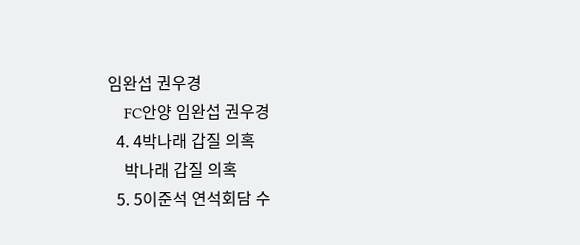임완섭 권우경
    FC안양 임완섭 권우경
  4. 4박나래 갑질 의혹
    박나래 갑질 의혹
  5. 5이준석 연석회담 수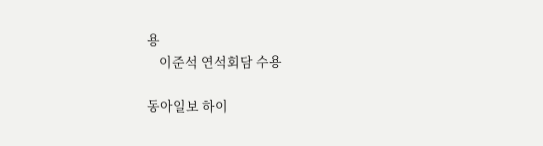용
    이준석 연석회담 수용

동아일보 하이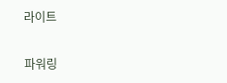라이트

파워링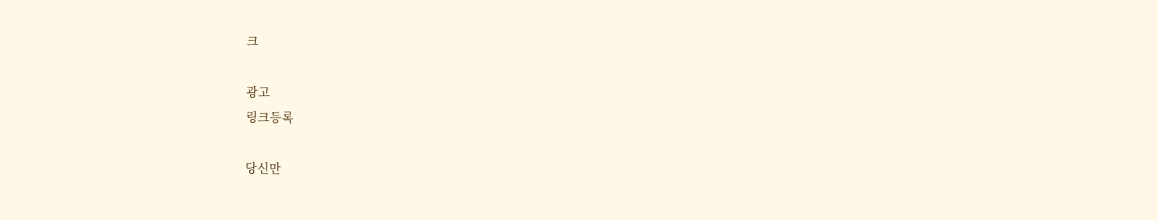크

광고
링크등록

당신만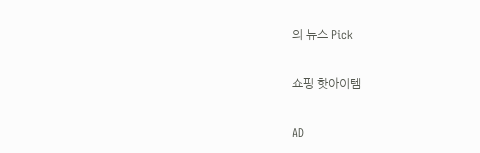의 뉴스 Pick

쇼핑 핫아이템

AD